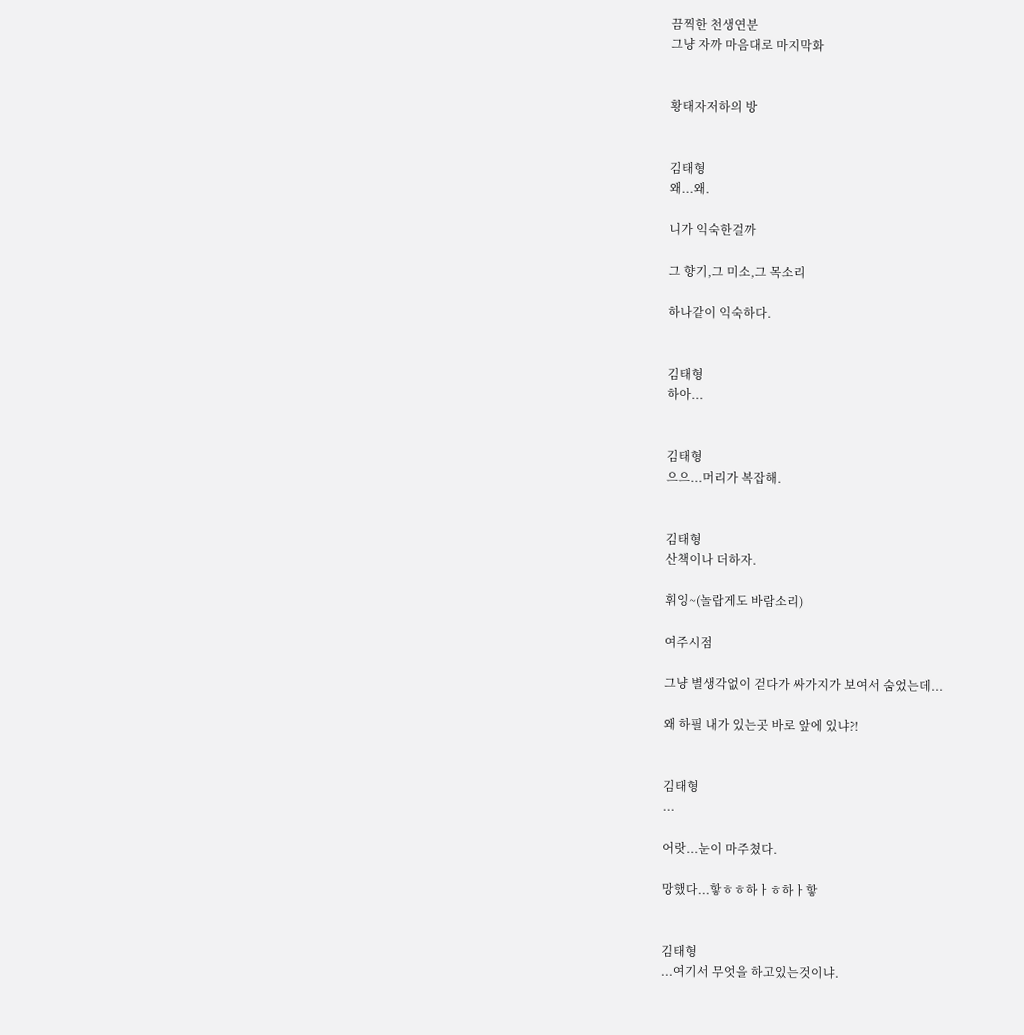끔찍한 천생연분
그냥 자까 마음대로 마지막화


황태자저하의 방


김태형
왜...왜.

니가 익숙한걸까

그 향기,그 미소,그 목소리

하나같이 익숙하다.


김태형
하아...


김태형
으으...머리가 복잡해.


김태형
산책이나 더하자.

휘잉~(놀랍게도 바람소리)

여주시점

그냥 별생각없이 걷다가 싸가지가 보여서 숨었는데...

왜 하필 내가 있는곳 바로 앞에 있냐?!


김태형
...

어랏...눈이 마주쳤다.

망했다...핳ㅎㅎ하ㅏㅎ하ㅏ핳


김태형
...여기서 무엇을 하고있는것이냐.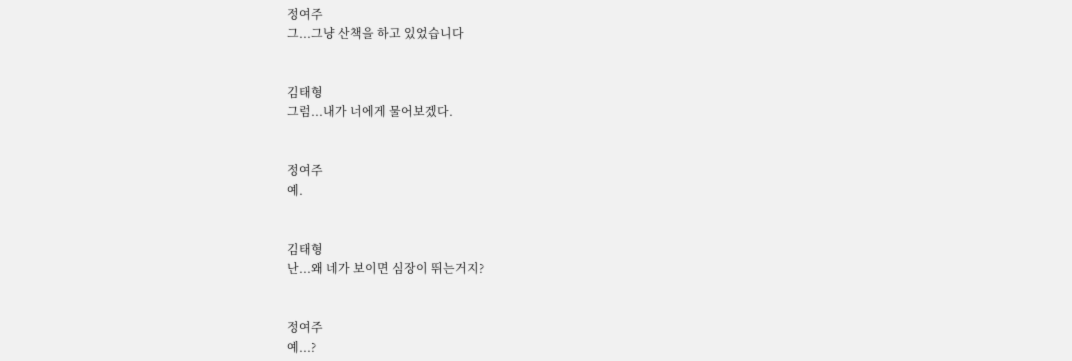정여주
그...그냥 산책을 하고 있었습니다


김태형
그럼...내가 너에게 물어보겠다.


정여주
예.


김태형
난...왜 네가 보이면 심장이 뛰는거지?


정여주
예...?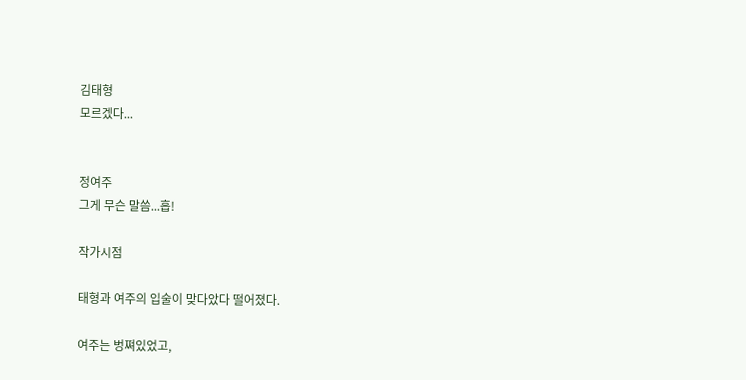김태형
모르겠다...


정여주
그게 무슨 말씀...흡!

작가시점

태형과 여주의 입술이 맞다았다 떨어졌다.

여주는 벙쪄있었고,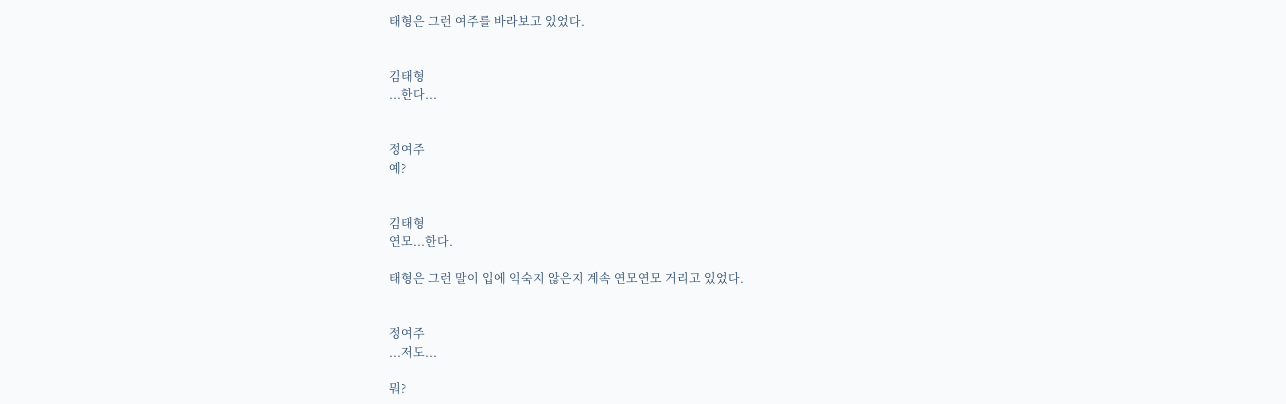태형은 그런 여주를 바라보고 있었다.


김태형
...한다...


정여주
예?


김태형
연모...한다.

태형은 그런 말이 입에 익숙지 않은지 계속 연모연모 거리고 있었다.


정여주
...저도...

뭐?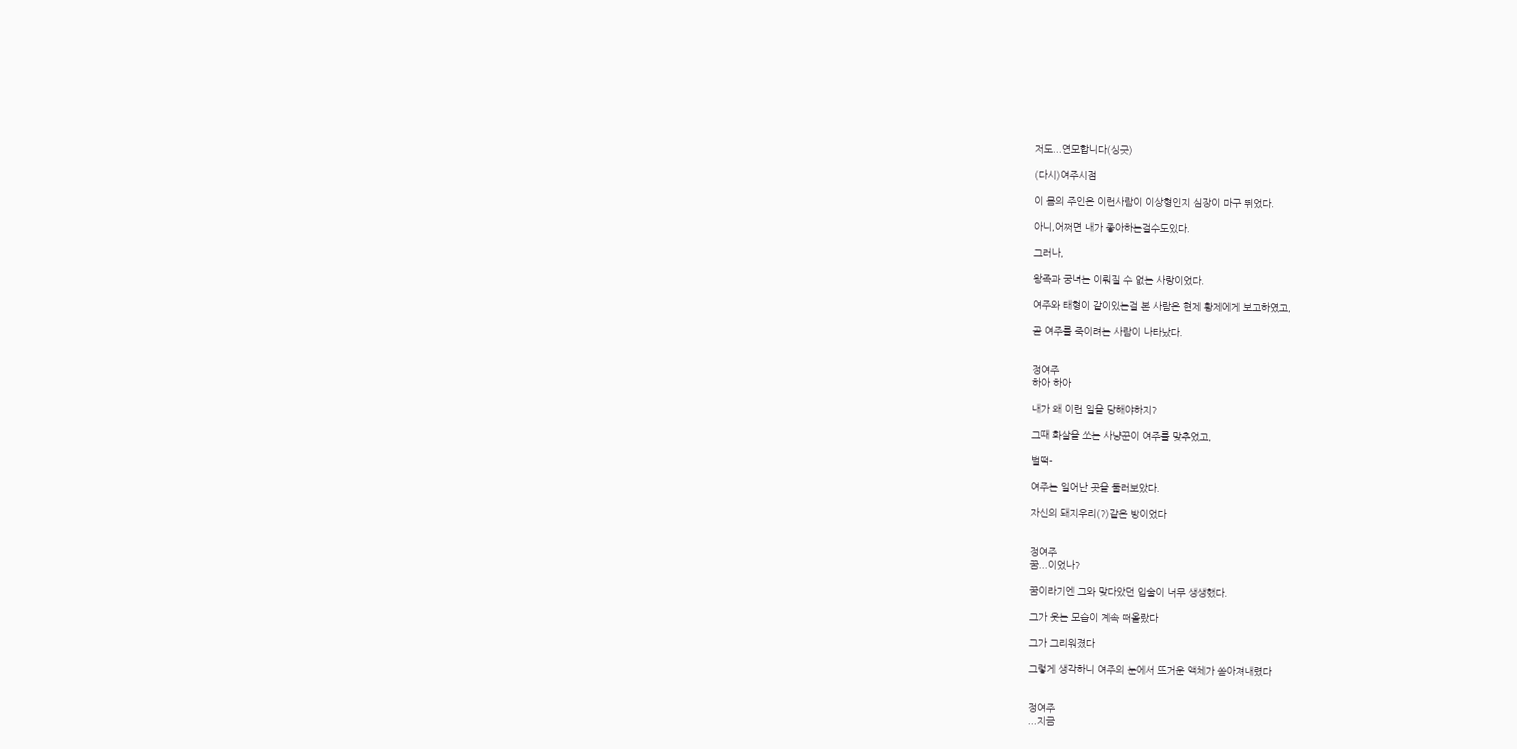저도...연모합니다(싱긋)

(다시)여주시점

이 몸의 주인은 이런사람이 이상형인지 심장이 마구 뛰었다.

아니,어쩌면 내가 좋아하는걸수도있다.

그러나,

왕족과 궁녀는 이뤄질 수 없는 사랑이었다.

여주와 태형이 같이있는걸 본 사람은 현제 황제에게 보고하였고,

곧 여주를 죽이려는 사람이 나타났다.


정여주
하아 하아

내가 왜 이런 일을 당해야하지?

그때 화살을 쏘는 사냥꾼이 여주를 맞추었고,

벌떡-

여주는 일어난 곳을 둘러보았다.

자신의 돼지우리(?)같은 방이었다


정여주
꿈...이었나?

꿈이라기엔 그와 맞다았던 입술이 너무 생생했다.

그가 웃는 모습이 계속 떠올랐다

그가 그리워졌다

그렇게 생각하니 여주의 눈에서 뜨거운 액체가 쏟아져내렸다


정여주
...지금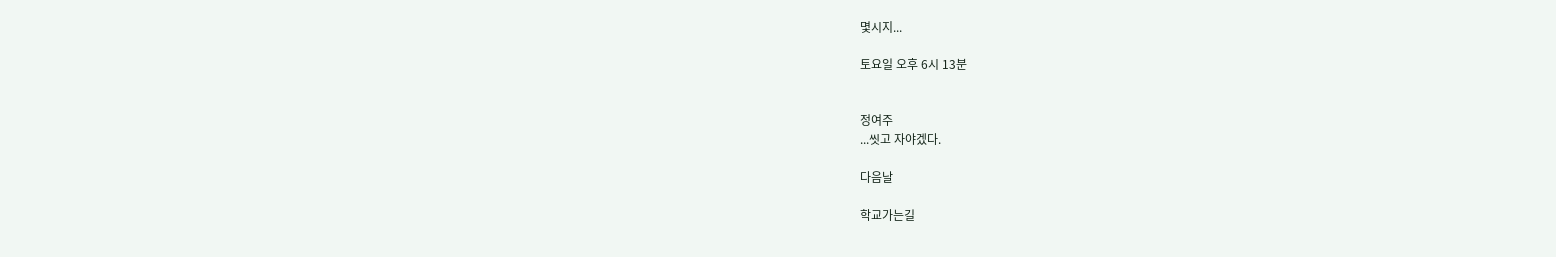몇시지...

토요일 오후 6시 13분


정여주
...씻고 자야겠다.

다음날

학교가는길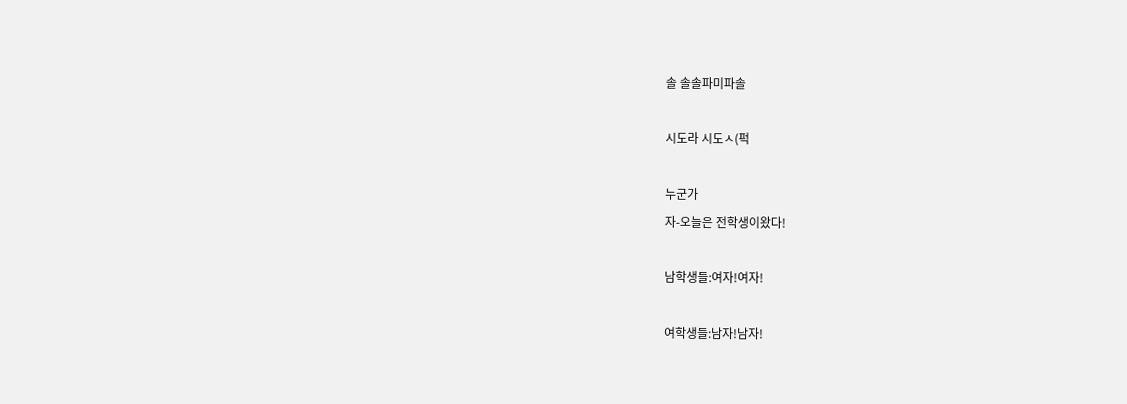솔 솔솔파미파솔

시도라 시도ㅅ(퍽

누군가
자-오늘은 전학생이왔다!

남학생들:여자!여자!

여학생들:남자!남자!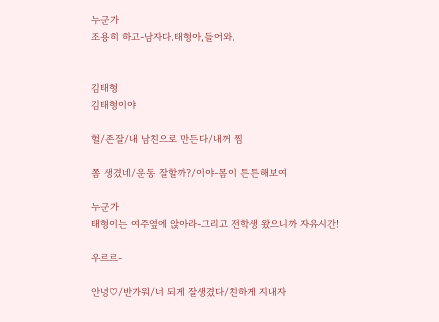누군가
조용히 하고-남자다.태형아,들어와.


김태형
김태형이야

헐/존잘/내 남친으로 만든다/내꺼 찜

쫌 생겼네/운동 잘할까?/이야-몸이 튼튼해보여

누군가
태형이는 여주옆에 앉아라-그리고 전학생 왔으니까 자유시간!

우르르-

안녕♡/반가워/너 되게 잘생겼다/친하게 지내자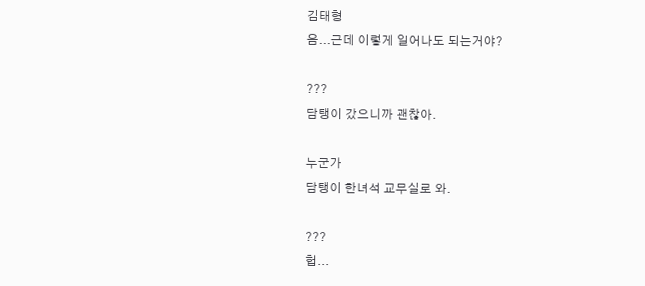김태형
음...근데 이렇게 일어나도 되는거야?

???
담탱이 갔으니까 괜찮아.

누군가
담탱이 한녀석 교무실로 와.

???
헙...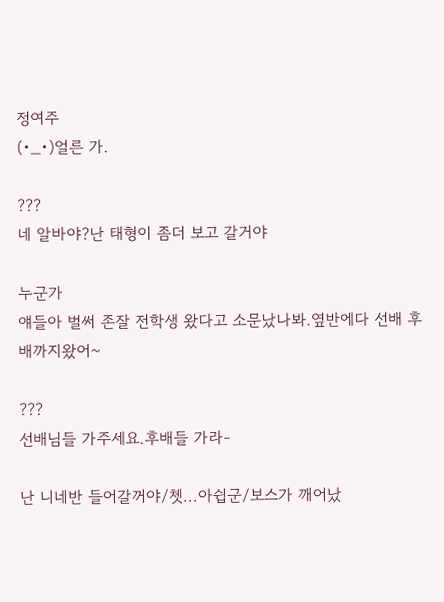정여주
(•_•)얼른 가.

???
네 알바야?난 태형이 좀더 보고 갈거야

누군가
얘들아 벌써 존잘 전학생 왔다고 소문났나봐.옆반에다 선배 후배까지왔어~

???
선배님들 가주세요.후배들 가라-

난 니네반 들어갈꺼야/쳇...아쉽군/보스가 깨어났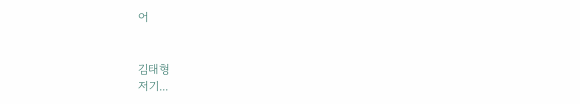어


김태형
저기...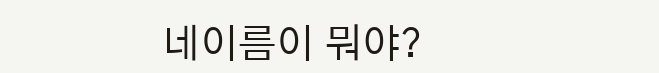네이름이 뭐야?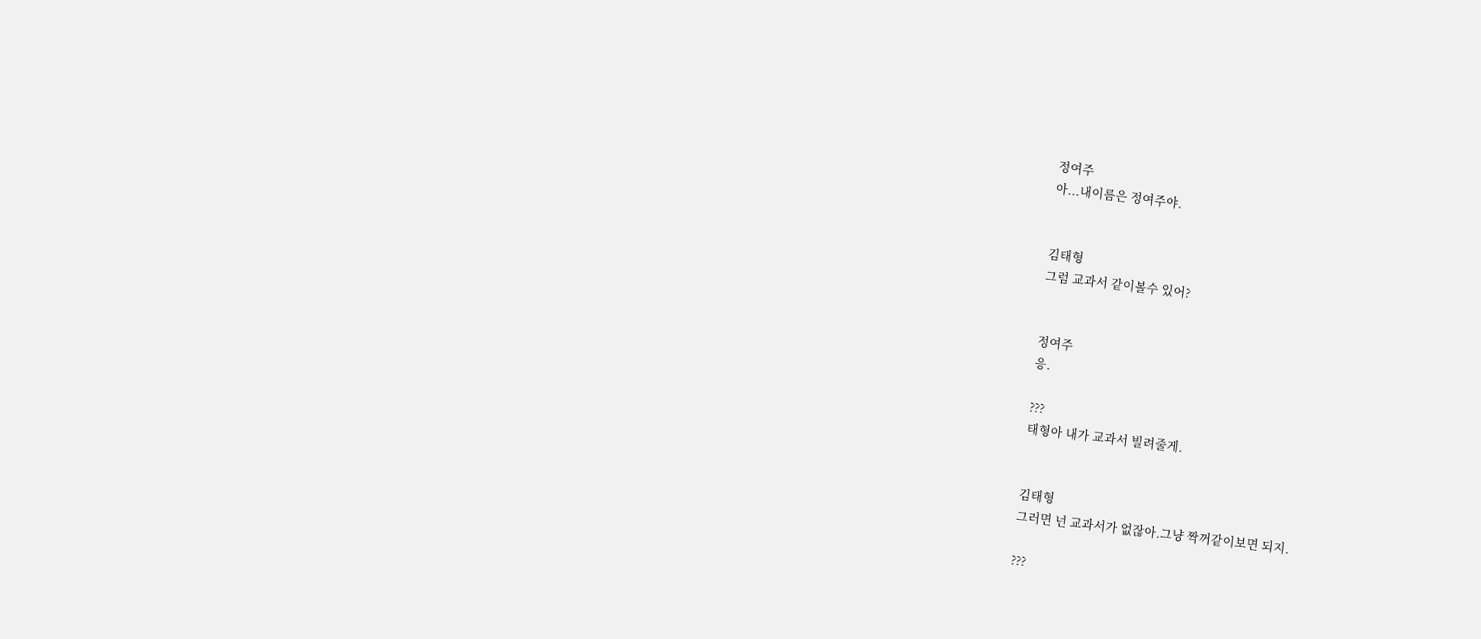정여주
아...내이름은 정여주야.


김태형
그럼 교과서 같이볼수 있어?


정여주
응.

???
태형아 내가 교과서 빌려줄게.


김태형
그러면 넌 교과서가 없잖아.그냥 짝꺼같이보면 되지.

???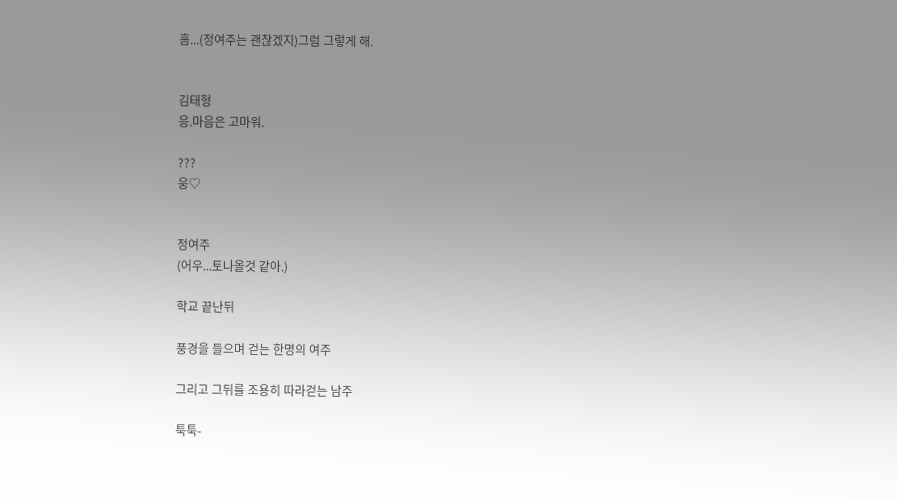흠...(정여주는 괜찮겠지)그럼 그렇게 해.


김태형
응.마음은 고마워.

???
웅♡


정여주
(어우...토나올것 같아.)

학교 끝난뒤

풍경을 들으며 걷는 한명의 여주

그리고 그뒤를 조용히 따라걷는 남주

툭툭-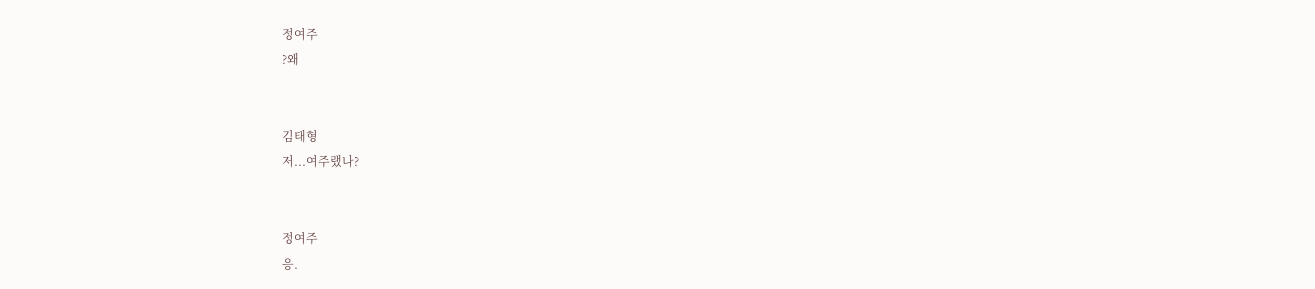정여주
?왜


김태형
저...여주랬나?


정여주
응.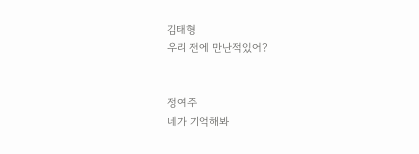김태형
우리 전에 만난적있어?


정여주
네가 기억해봐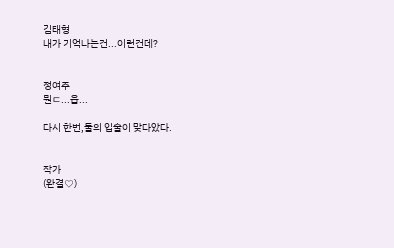김태형
내가 기억나는건...이런건데?


정여주
뭔ㄷ...읍...

다시 한번,둘의 입술이 맞다았다.


작가
(완결♡)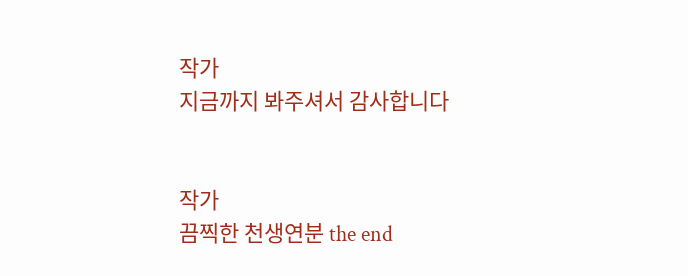작가
지금까지 봐주셔서 감사합니다


작가
끔찍한 천생연분 the end